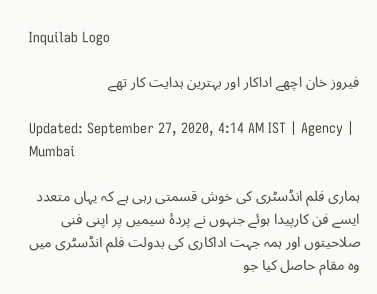Inquilab Logo

فیروز خان اچھے اداکار اور بہترین ہدایت کار تھے

Updated: September 27, 2020, 4:14 AM IST | Agency | Mumbai

ہماری فلم انڈسٹری کی خوش قسمتی رہی ہے کہ یہاں متعدد ایسے فن کارپیدا ہوئے جنہوں نے پردۂ سیمیں پر اپنی فنی صلاحیتوں اور ہمہ جہت اداکاری کی بدولت فلم انڈسٹری میں وہ مقام حاصل کیا جو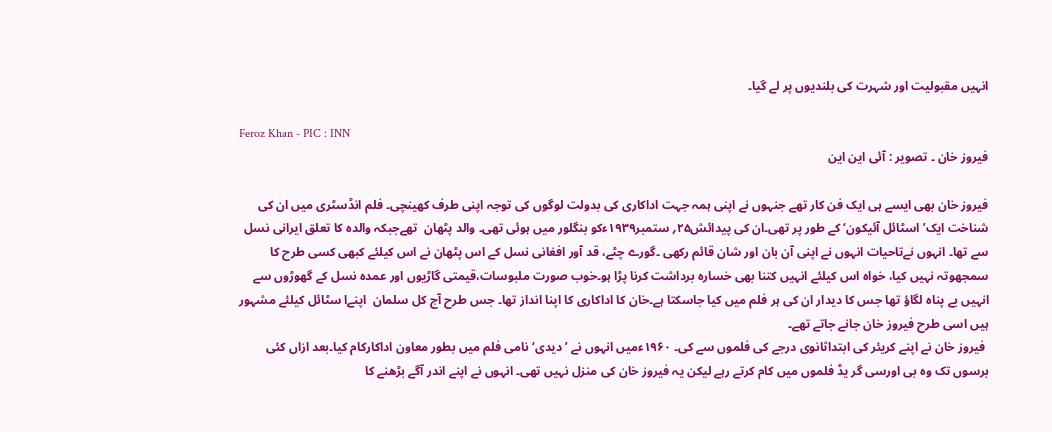انہیں مقبولیت اور شہرت کی بلندیوں پر لے گیا۔

Feroz Khan - PIC : INN
فیروز خان ۔ تصویر : آئی این این

فیروز خان بھی ایسے ہی ایک فن کار تھے جنہوں نے اپنی ہمہ جہت اداکاری کی بدولت لوگوں کی توجہ اپنی طرف کھینچی۔ فلم انڈسٹری میں ان کی شناخت ایک’ اسٹائل آئیکون‘ کے طور پر تھی۔ان کی پیدائش۲۵؍ ستمبر۱۹۳۹ءکو بنگلور میں ہوئی تھی۔ والد پٹھان  تھےجبکہ والدہ کا تعلق ایرانی نسل سے تھا۔ انہوں نےتاحیات انہوں نے اپنی آن بان اور شان قائم رکھی ۔گورے چٹے، قد آور افغانی نسل کے اس پٹھان نے اس کیلئے کبھی کسی طرح کا سمجھوتہ نہیں کیا، خواہ اس کیلئے انہیں کتنا بھی خسارہ برداشت کرنا پڑا ہو۔خوب صورت ملبوسات،قیمتی گاڑیوں اور عمدہ نسل کے گھوڑوں سے انہیں بے پناہ لگاؤ تھا جس کا دیدار ان کی ہر فلم میں کیا جاسکتا ہے۔خان کا اداکاری کا اپنا انداز تھا۔ جس طرح آج کل سلمان  اپنےا سٹائل کیلئے مشہور ہیں اسی طرح فیروز خان جانے جاتے تھے۔
 فیروز خان نے اپنے کریئر کی ابتداثانوی درجے کی فلموں سے کی۔ ۱۹۶۰ءمیں انہوں نے ’دیدی‘ نامی فلم میں بطور معاون اداکارکام کیا۔بعد ازاں کئی برسوں تک وہ بی اورسی گر یڈ فلموں میں کام کرتے رہے لیکن یہ فیروز خان کی منزل نہیں تھی۔ انہوں نے اپنے اندر آگے بڑھنے کا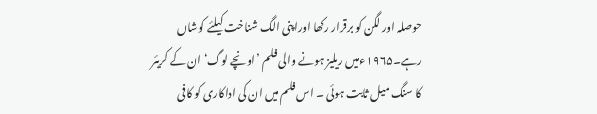حوصلہ اور لگن کو برقرار رکھا اوراپنی الگ شناخت کیلئے کوشاں رہے۔۱۹۶۵ءمیں ریلیز ہونے والی فلم ’اونچے لوگ‘ ان کے کریئر کا سنگ میل ثابت ہوئی ۔ اس فلم میں ان کی اداکاری کو کافی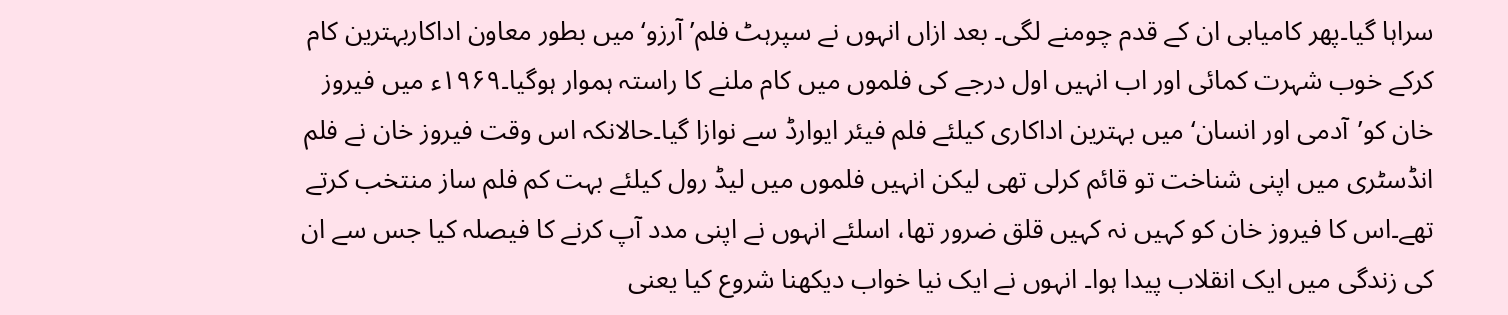سراہا گیا۔پھر کامیابی ان کے قدم چومنے لگی۔ بعد ازاں انہوں نے سپرہٹ فلم’ آرزو‘میں بطور معاون اداکاربہترین کام کرکے خوب شہرت کمائی اور اب انہیں اول درجے کی فلموں میں کام ملنے کا راستہ ہموار ہوگیا۔۱۹۶۹ء میں فیروز خان کو’آدمی اور انسان‘ میں بہترین اداکاری کیلئے فلم فیئر ایوارڈ سے نوازا گیا۔حالانکہ اس وقت فیروز خان نے فلم انڈسٹری میں اپنی شناخت تو قائم کرلی تھی لیکن انہیں فلموں میں لیڈ رول کیلئے بہت کم فلم ساز منتخب کرتے تھے۔اس کا فیروز خان کو کہیں نہ کہیں قلق ضرور تھا، اسلئے انہوں نے اپنی مدد آپ کرنے کا فیصلہ کیا جس سے ان کی زندگی میں ایک انقلاب پیدا ہوا۔ انہوں نے ایک نیا خواب دیکھنا شروع کیا یعنی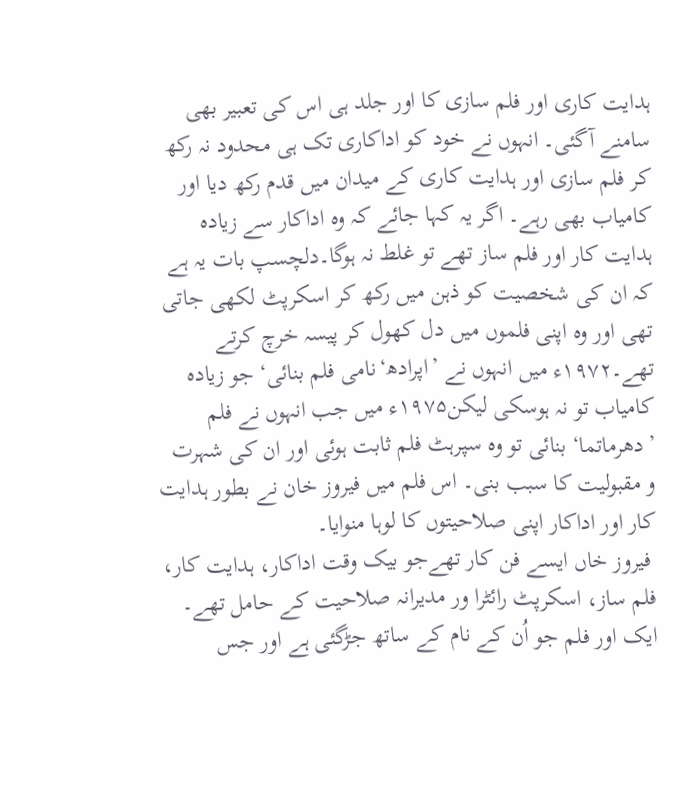ہدایت کاری اور فلم سازی کا اور جلد ہی اس کی تعبیر بھی سامنے آگئی۔ انہوں نے خود کو اداکاری تک ہی محدود نہ رکھ کر فلم سازی اور ہدایت کاری کے میدان میں قدم رکھ دیا اور کامیاب بھی رہے۔ اگر یہ کہا جائے کہ وہ اداکار سے زیادہ ہدایت کار اور فلم ساز تھے تو غلط نہ ہوگا۔دلچسپ بات یہ ہے کہ ان کی شخصیت کو ذہن میں رکھ کر اسکرپٹ لکھی جاتی تھی اور وہ اپنی فلموں میں دل کھول کر پیسہ خرچ کرتے تھے۔۱۹۷۲ء میں انہوں نے ’اپرادھ‘نامی فلم بنائی‘ جو زیادہ کامیاب تو نہ ہوسکی لیکن۱۹۷۵ء میں جب انہوں نے فلم ’دھرماتما‘ بنائی تو وہ سپرہٹ فلم ثابت ہوئی اور ان کی شہرت و مقبولیت کا سبب بنی۔ اس فلم میں فیروز خان نے بطور ہدایت کار اور اداکار اپنی صلاحیتوں کا لوہا منوایا۔
 فیروز خاں ایسے فن کار تھےجو بیک وقت اداکار، ہدایت کار، فلم ساز، اسکرپٹ رائٹرا ور مدیرانہ صلاحیت کے حامل تھے۔ ایک اور فلم جو اُن کے نام کے ساتھ جڑگئی ہے اور جس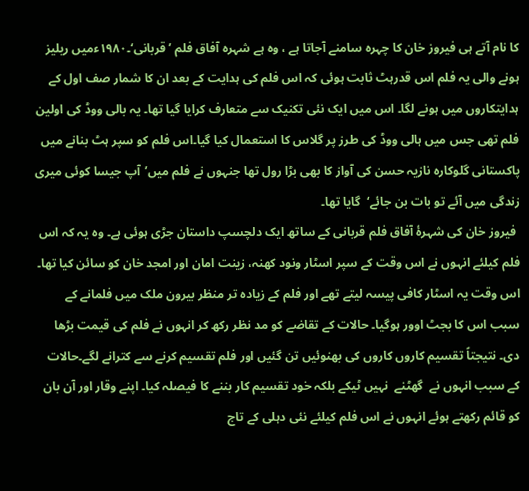کا نام آتے ہی فیروز خان کا چہرہ سامنے آجاتا ہے ، وہ ہے شہرہ آفاق فلم ’قربانی‘۔۱۹۸۰ءمیں ریلیز ہونے والی یہ فلم اس قدرہٹ ثابت ہوئی کہ اس فلم کی ہدایت کے بعد ان کا شمار صف اول کے ہدایتکاروں میں ہونے لگا۔ اس میں ایک نئی تکنیک سے متعارف کرایا گیا تھا۔ یہ بالی ووڈ کی اولین فلم تھی جس میں ہالی ووڈ کی طرز پر گلاس کا استعمال کیا گیا۔اس فلم کو سپر ہٹ بنانے میں پاکستانی گلوکارہ نازیہ حسن کی آواز کا بھی بڑا رول تھا جنہوں نے فلم میں’آپ جیسا کوئی میری زندگی میں آئے تو بات بن جائے‘  گایا تھا۔
 فیروز خان کی شہرۂ آفاق فلم قربانی کے ساتھ ایک دلچسپ داستان جڑی ہوئی ہے۔ وہ یہ کہ اس فلم کیلئے انہوں نے اس وقت کے سپر اسٹار ونود کھنہ، زینت امان اور امجد خان کو سائن کیا تھا۔  اس وقت یہ اسٹار کافی پیسہ لیتے تھے اور فلم کے زیادہ تر منظر بیرون ملک میں فلمانے کے سبب اس کا بجٹ اوور ہوگیا۔ حالات کے تقاضے کو مد نظر رکھ کر انہوں نے فلم کی قیمت بڑھا دی۔ نتیجتاً تقسیم کاروں کاروں کی بھنوئیں تن گئیں اور فلم تقسیم کرنے سے کترانے لگے۔حالات کے سبب انہوں نے  گھٹنے  نہیں ٹیکے بلکہ خود تقسیم کار بننے کا فیصلہ کیا۔ اپنے وقار اور آن بان کو قائم رکھتے ہوئے انہوں نے اس فلم کیلئے نئی دہلی کے تاج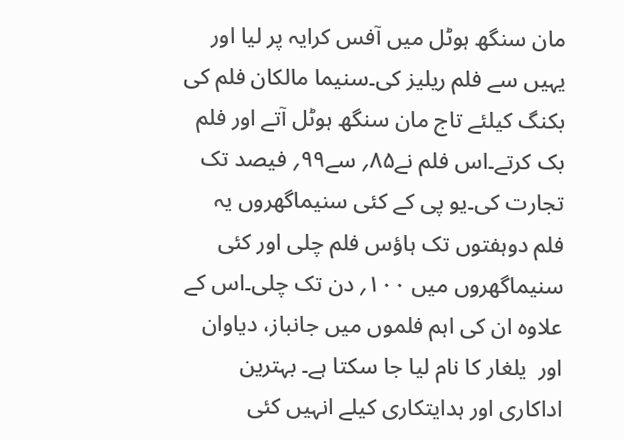مان سنگھ ہوٹل میں آفس کرایہ پر لیا اور یہیں سے فلم ریلیز کی۔سنیما مالکان فلم کی بکنگ کیلئے تاج مان سنگھ ہوٹل آتے اور فلم بک کرتے۔اس فلم نے۸۵؍ سے۹۹؍ فیصد تک تجارت کی۔یو پی کے کئی سنیماگھروں یہ فلم دوہفتوں تک ہاؤس فلم چلی اور کئی سنیماگھروں میں ۱۰۰؍ دن تک چلی۔اس کے علاوہ ان کی اہم فلموں میں جانباز، دیاوان اور  یلغار کا نام لیا جا سکتا ہے۔ بہترین اداکاری اور ہدایتکاری کیلے انہیں کئی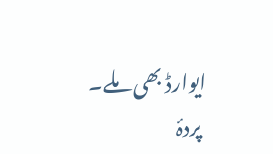ایوارڈ بھی ملے۔
 پردۂ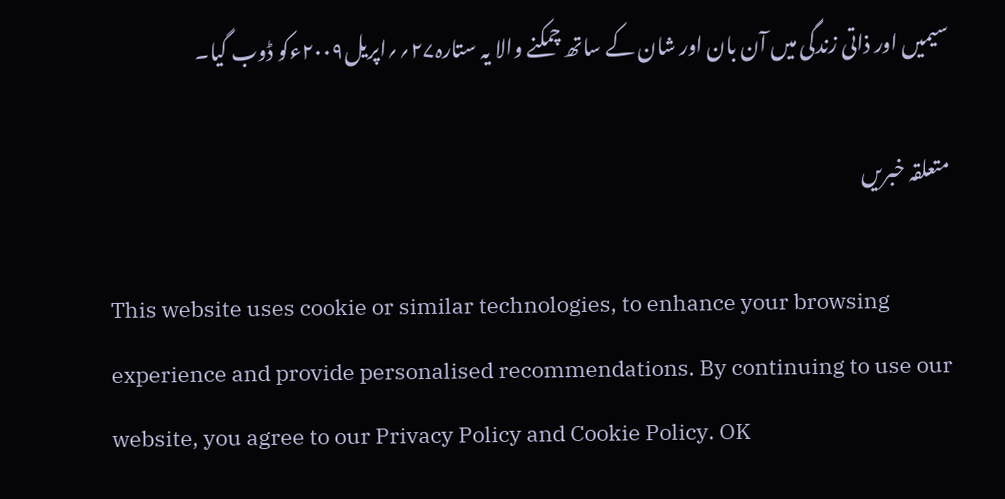سیمیں اور ذاتی زندگی میں آن بان اور شان کے ساتھ چمکنے والا یہ ستارہ۲۷؍؍اپریل۲۰۰۹ءکو ڈوب گیا۔

متعلقہ خبریں

This website uses cookie or similar technologies, to enhance your browsing experience and provide personalised recommendations. By continuing to use our website, you agree to our Privacy Policy and Cookie Policy. OK